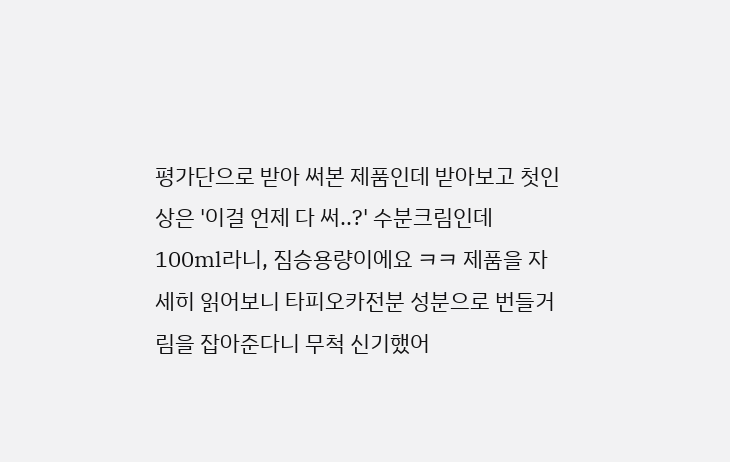평가단으로 받아 써본 제품인데 받아보고 첫인상은 '이걸 언제 다 써..?' 수분크림인데 100ml라니, 짐승용량이에요 ㅋㅋ 제품을 자세히 읽어보니 타피오카전분 성분으로 번들거림을 잡아준다니 무척 신기했어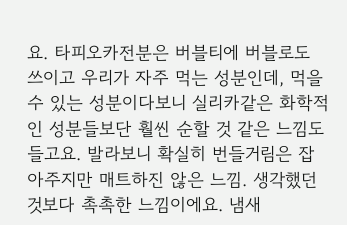요. 타피오카전분은 버블티에 버블로도 쓰이고 우리가 자주 먹는 성분인데, 먹을 수 있는 성분이다보니 실리카같은 화학적인 성분들보단 훨씬 순할 것 같은 느낌도 들고요. 발라보니 확실히 번들거림은 잡아주지만 매트하진 않은 느낌. 생각했던 것보다 촉촉한 느낌이에요. 냄새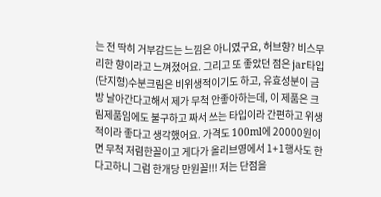는 전 딱히 거부감드는 느낌은 아니였구요, 허브향? 비스무리한 향이라고 느껴졌어요. 그리고 또 좋았던 점은 jar타입(단지형)수분크림은 비위생적이기도 하고, 유효성분이 금방 날아간다고해서 제가 무척 안좋아하는데, 이 제품은 크림제품임에도 불구하고 짜서 쓰는 타입이라 간편하고 위생적이라 좋다고 생각했어요. 가격도 100ml에 20000원이면 무척 저렴한꼴이고 게다가 올리브영에서 1+1행사도 한다고하니 그럼 한개당 만원꼴!!! 저는 단점을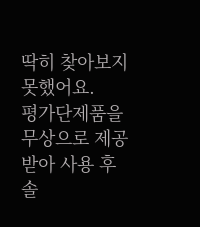딱히 찾아보지 못했어요.
평가단제품을 무상으로 제공받아 사용 후 솔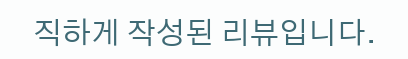직하게 작성된 리뷰입니다.